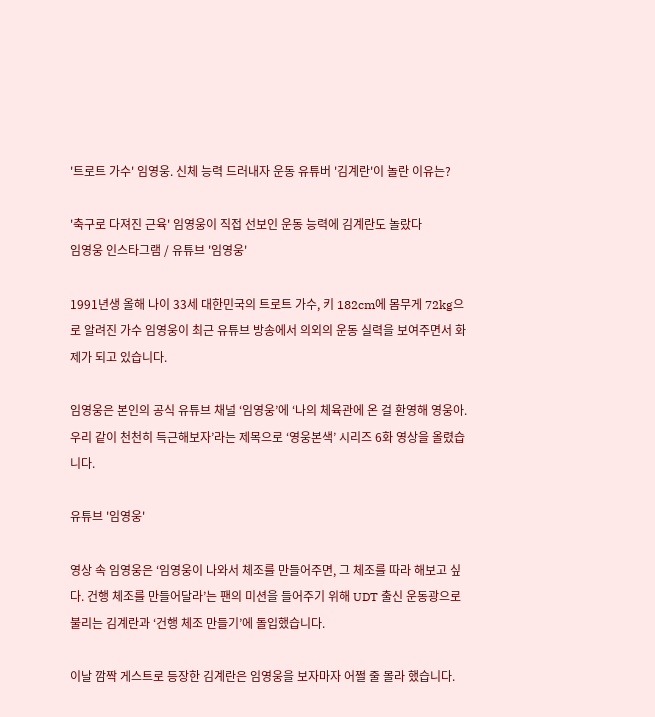'트로트 가수' 임영웅. 신체 능력 드러내자 운동 유튜버 '김계란'이 놀란 이유는?

'축구로 다져진 근육' 임영웅이 직접 선보인 운동 능력에 김계란도 놀랐다
임영웅 인스타그램 / 유튜브 '임영웅'

1991년생 올해 나이 33세 대한민국의 트로트 가수, 키 182cm에 몸무게 72kg으로 알려진 가수 임영웅이 최근 유튜브 방송에서 의외의 운동 실력을 보여주면서 화제가 되고 있습니다.

임영웅은 본인의 공식 유튜브 채널 ‘임영웅’에 ‘나의 체육관에 온 걸 환영해 영웅아. 우리 같이 천천히 득근해보자’라는 제목으로 ‘영웅본색’ 시리즈 6화 영상을 올렸습니다.

유튜브 '임영웅'

영상 속 임영웅은 ‘임영웅이 나와서 체조를 만들어주면, 그 체조를 따라 해보고 싶다. 건행 체조를 만들어달라’는 팬의 미션을 들어주기 위해 UDT 출신 운동광으로 불리는 김계란과 ‘건행 체조 만들기’에 돌입했습니다.

이날 깜짝 게스트로 등장한 김계란은 임영웅을 보자마자 어쩔 줄 몰라 했습니다.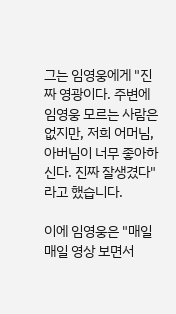그는 임영웅에게 "진짜 영광이다. 주변에 임영웅 모르는 사람은 없지만, 저희 어머님, 아버님이 너무 좋아하신다. 진짜 잘생겼다"라고 했습니다.

이에 임영웅은 "매일 매일 영상 보면서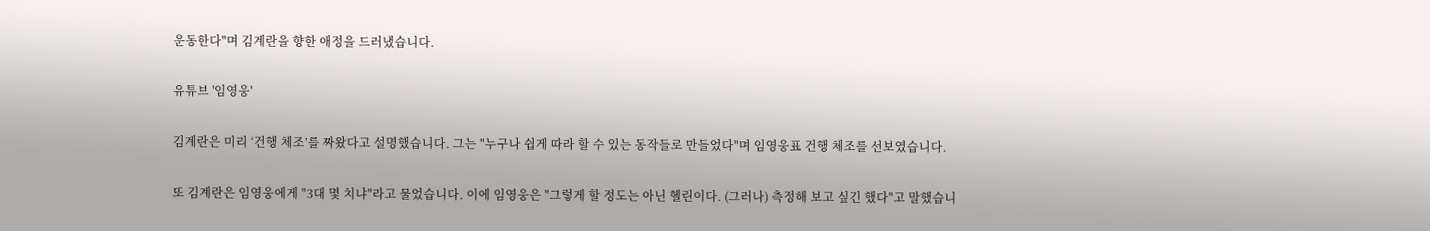운동한다"며 김계란을 향한 애정을 드러냈습니다.

유튜브 '임영웅'

김계란은 미리 ‘건행 체조’를 짜왔다고 설명했습니다. 그는 "누구나 쉽게 따라 할 수 있는 동작들로 만들었다"며 임영웅표 건행 체조를 선보였습니다.

또 김계란은 임영웅에게 "3대 몇 치냐"라고 물었습니다. 이에 임영웅은 "그렇게 할 정도는 아닌 헬린이다. (그러나) 측정해 보고 싶긴 했다"고 말했습니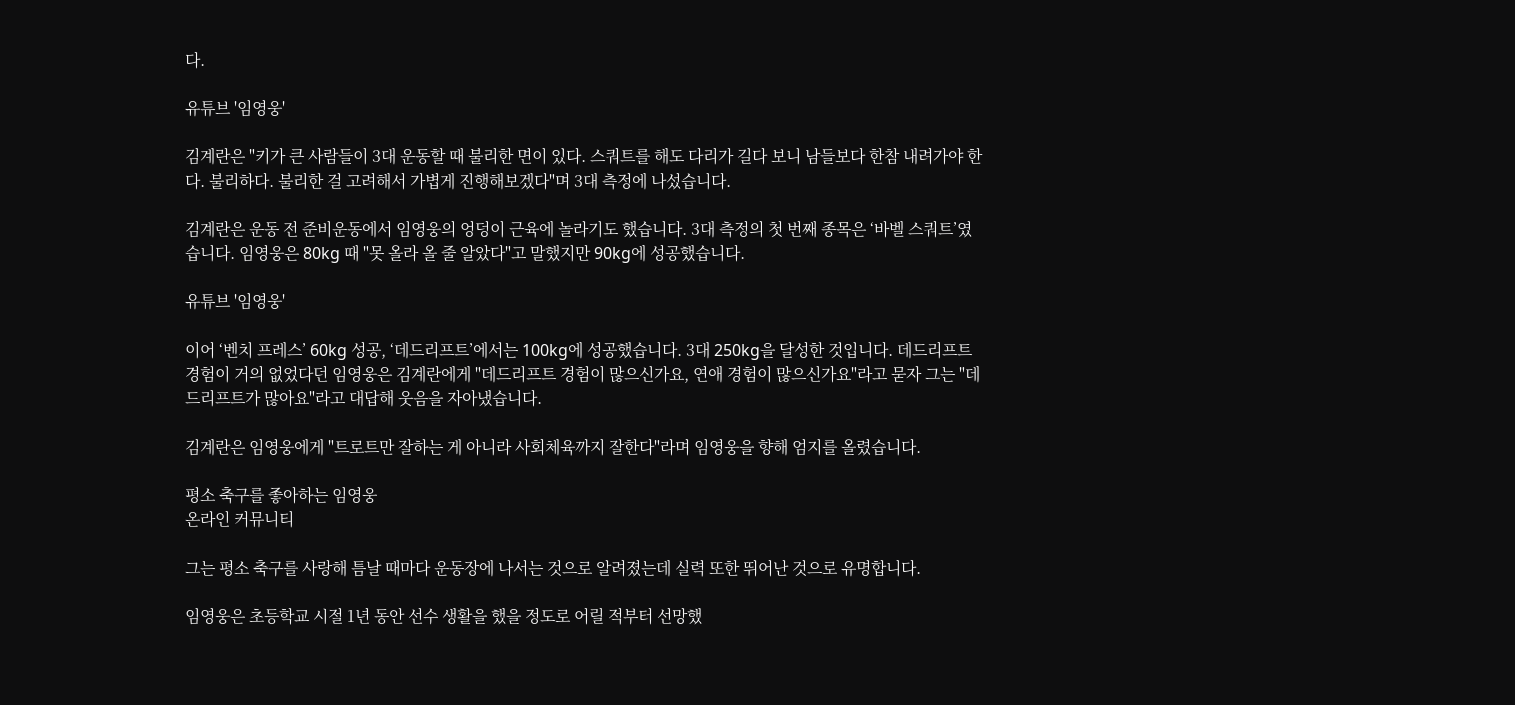다.

유튜브 '임영웅'

김계란은 "키가 큰 사람들이 3대 운동할 때 불리한 면이 있다. 스쿼트를 해도 다리가 길다 보니 남들보다 한참 내려가야 한다. 불리하다. 불리한 걸 고려해서 가볍게 진행해보겠다"며 3대 측정에 나섰습니다.

김계란은 운동 전 준비운동에서 임영웅의 엉덩이 근육에 놀라기도 했습니다. 3대 측정의 첫 번째 종목은 ‘바벨 스쿼트’였습니다. 임영웅은 80kg 때 "못 올라 올 줄 알았다"고 말했지만 90kg에 성공했습니다.

유튜브 '임영웅'

이어 ‘벤치 프레스’ 60kg 성공, ‘데드리프트’에서는 100kg에 성공했습니다. 3대 250kg을 달성한 것입니다. 데드리프트 경험이 거의 없었다던 임영웅은 김계란에게 "데드리프트 경험이 많으신가요, 연애 경험이 많으신가요"라고 묻자 그는 "데드리프트가 많아요"라고 대답해 웃음을 자아냈습니다.

김계란은 임영웅에게 "트로트만 잘하는 게 아니라 사회체육까지 잘한다"라며 임영웅을 향해 엄지를 올렸습니다.

평소 축구를 좋아하는 임영웅
온라인 커뮤니티

그는 평소 축구를 사랑해 틈날 때마다 운동장에 나서는 것으로 알려졌는데 실력 또한 뛰어난 것으로 유명합니다.

임영웅은 초등학교 시절 1년 동안 선수 생활을 했을 정도로 어릴 적부터 선망했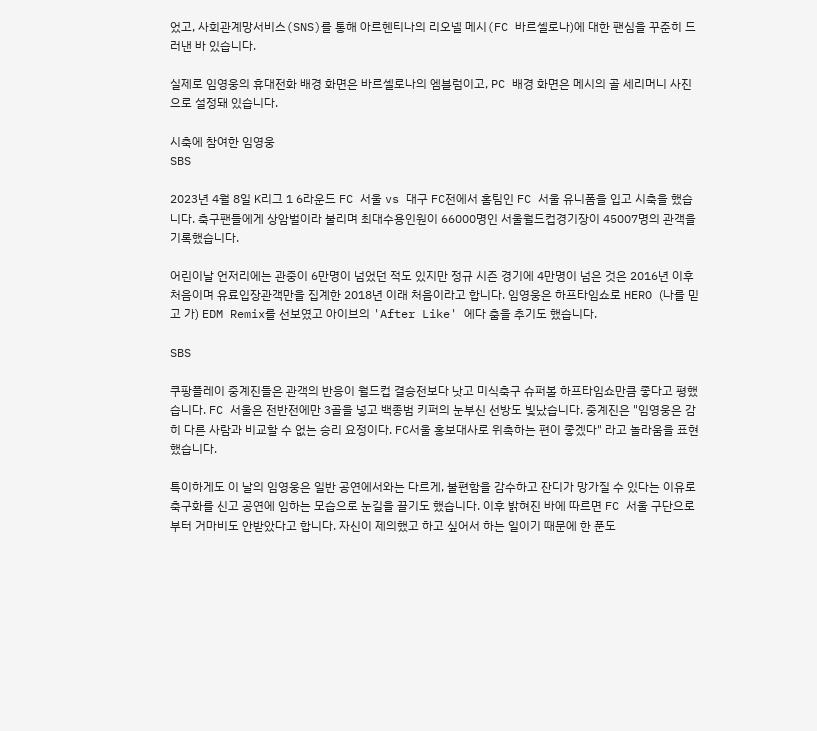었고, 사회관계망서비스(SNS)를 통해 아르헨티나의 리오넬 메시(FC 바르셀로나)에 대한 팬심을 꾸준히 드러낸 바 있습니다.

실제로 임영웅의 휴대전화 배경 화면은 바르셀로나의 엠블럼이고, PC 배경 화면은 메시의 골 세리머니 사진으로 설정돼 있습니다.

시축에 참여한 임영웅
SBS

2023년 4월 8일 K리그 1 6라운드 FC 서울 vs 대구 FC전에서 홈팀인 FC 서울 유니폼을 입고 시축을 했습니다. 축구팬들에게 상암벌이라 불리며 최대수용인원이 66000명인 서울월드컵경기장이 45007명의 관객을 기록했습니다.

어린이날 언저리에는 관중이 6만명이 넘었던 적도 있지만 정규 시즌 경기에 4만명이 넘은 것은 2016년 이후 처음이며 유료입장관객만을 집계한 2018년 이래 처음이라고 합니다. 임영웅은 하프타임쇼로 HERO (나를 믿고 가) EDM Remix를 선보였고 아이브의 'After Like' 에다 춤을 추기도 했습니다.

SBS

쿠팡플레이 중계진들은 관객의 반응이 월드컵 결승전보다 낫고 미식축구 슈퍼볼 하프타임쇼만큼 좋다고 평했습니다. FC 서울은 전반전에만 3골을 넣고 백종범 키퍼의 눈부신 선방도 빛났습니다. 중계진은 "임영웅은 감히 다른 사람과 비교할 수 없는 승리 요정이다. FC서울 홍보대사로 위촉하는 편이 좋겠다" 라고 놀라움을 표현했습니다.

특이하게도 이 날의 임영웅은 일반 공연에서와는 다르게, 불편함을 감수하고 잔디가 망가질 수 있다는 이유로 축구화를 신고 공연에 임하는 모습으로 눈길을 끌기도 했습니다. 이후 밝혀진 바에 따르면 FC 서울 구단으로부터 거마비도 안받았다고 합니다. 자신이 제의했고 하고 싶어서 하는 일이기 때문에 한 푼도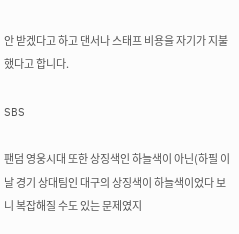안 받겠다고 하고 댄서나 스태프 비용을 자기가 지불했다고 합니다.

SBS

팬덤 영웅시대 또한 상징색인 하늘색이 아닌(하필 이날 경기 상대팀인 대구의 상징색이 하늘색이었다 보니 복잡해질 수도 있는 문제였지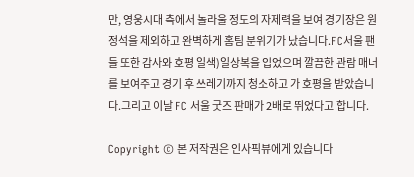만, 영웅시대 측에서 놀라울 정도의 자제력을 보여 경기장은 원정석을 제외하고 완벽하게 홈팀 분위기가 났습니다.FC서울 팬들 또한 감사와 호평 일색)일상복을 입었으며 깔끔한 관람 매너를 보여주고 경기 후 쓰레기까지 청소하고 가 호평을 받았습니다.그리고 이날 FC 서울 굿즈 판매가 2배로 뛰었다고 합니다.

Copyright © 본 저작권은 인사픽뷰에게 있습니다